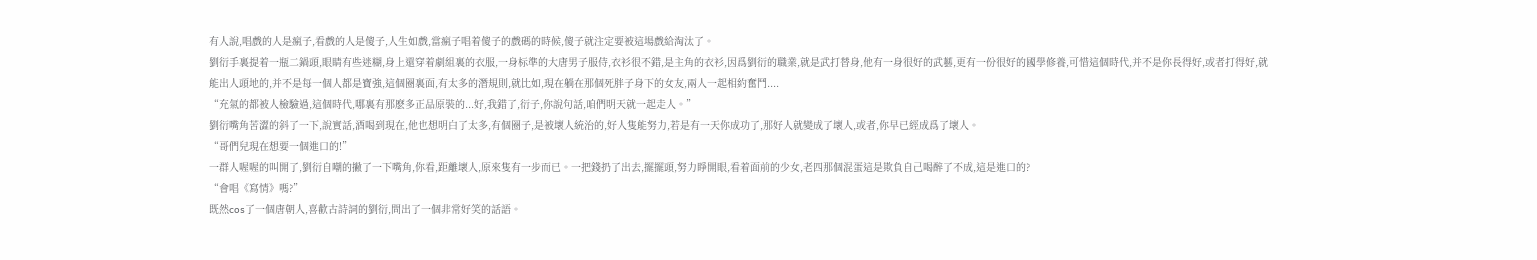有人說,唱戲的人是瘋子,看戲的人是傻子,人生如戲,當瘋子唱着傻子的戲碼的時候,傻子就注定要被這場戲給淘汰了。
劉衍手裏提着一瓶二鍋頭,眼睛有些迷糊,身上還穿着劇組裏的衣服,一身标準的大唐男子服侍,衣衫很不錯,是主角的衣衫,因爲劉衍的職業,就是武打替身,他有一身很好的武藝,更有一份很好的國學修養,可惜這個時代,并不是你長得好,或者打得好,就能出人頭地的,并不是每一個人都是寶強,這個圈裏面,有太多的潛規則,就比如,現在躺在那個死胖子身下的女友,兩人一起相約奮鬥....
“充氣的都被人檢驗過,這個時代,哪裏有那麽多正品原裝的...好,我錯了,衍子,你說句話,咱們明天就一起走人。”
劉衍嘴角苦澀的斜了一下,說實話,酒喝到現在,他也想明白了太多,有個圈子,是被壞人統治的,好人隻能努力,若是有一天你成功了,那好人就變成了壞人,或者,你早已經成爲了壞人。
“哥們兒現在想要一個進口的!”
一群人喔喔的叫開了,劉衍自嘲的撇了一下嘴角,你看,距離壞人,原來隻有一步而已。一把錢扔了出去,擺擺頭,努力睜開眼,看着面前的少女,老四那個混蛋這是欺負自己喝醉了不成,這是進口的?
“會唱《寫情》嗎?”
既然cos了一個唐朝人,喜歡古詩詞的劉衍,問出了一個非常好笑的話語。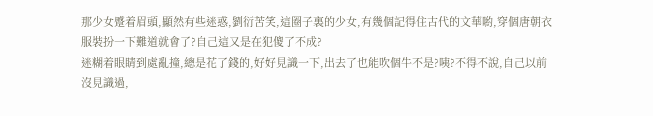那少女蹙着眉頭,顯然有些迷惑,劉衍苦笑,這圈子裏的少女,有幾個記得住古代的文華喲,穿個唐朝衣服裝扮一下難道就會了?自己這又是在犯傻了不成?
迷糊着眼睛到處亂撞,總是花了錢的,好好見識一下,出去了也能吹個牛不是?咦?不得不說,自己以前沒見識過,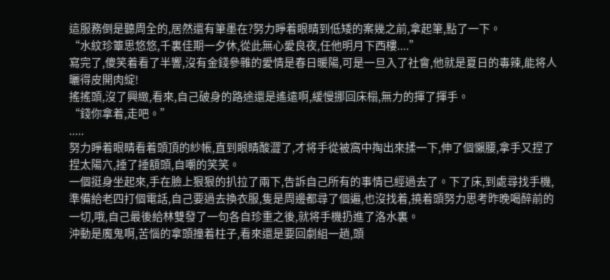這服務倒是聽周全的,居然還有筆墨在?努力睜着眼睛到低矮的案幾之前,拿起筆,點了一下。
“水紋珍簟思悠悠,千裏佳期一夕休,從此無心愛良夜,任他明月下西樓....”
寫完了,傻笑着看了半響,沒有金錢參雜的愛情是春日暖陽,可是一旦入了社會,他就是夏日的毒辣,能将人曬得皮開肉綻!
搖搖頭,沒了興緻,看來,自己破身的路途還是遙遠啊,緩慢挪回床榻,無力的揮了揮手。
“錢你拿着,走吧。”
.....
努力睜着眼睛看着頭頂的紗帳,直到眼睛酸澀了,才将手從被窩中掏出來揉一下,伸了個懶腰,拿手又捏了捏太陽穴,捶了捶額頭,自嘲的笑笑。
一個挺身坐起來,手在臉上狠狠的扒拉了兩下,告訴自己所有的事情已經過去了。下了床,到處尋找手機,準備給老四打個電話,自己要過去換衣服,隻是周邊都尋了個遍,也沒找着,撓着頭努力思考昨晚喝醉前的一切,哦,自己最後給林雙發了一句各自珍重之後,就将手機扔進了洛水裏。
沖動是魔鬼啊,苦惱的拿頭撞着柱子,看來還是要回劇組一趟,頭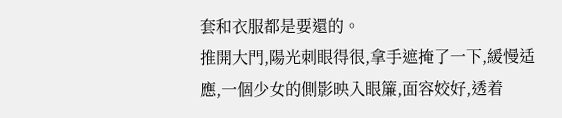套和衣服都是要還的。
推開大門,陽光刺眼得很,拿手遮掩了一下,緩慢适應,一個少女的側影映入眼簾,面容姣好,透着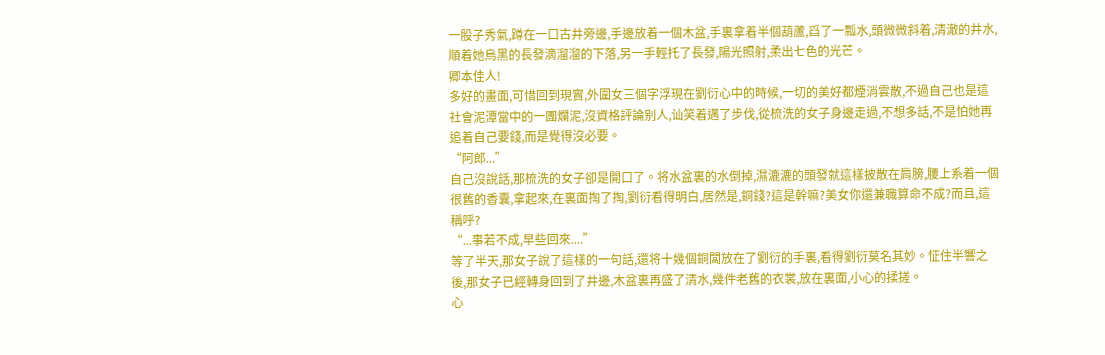一股子秀氣,蹲在一口古井旁邊,手邊放着一個木盆,手裏拿着半個葫蘆,舀了一瓢水,頭微微斜着,清澈的井水,順着她烏黑的長發滴溜溜的下落,另一手輕托了長發,陽光照射,柔出七色的光芒。
卿本佳人!
多好的畫面,可惜回到現實,外圍女三個字浮現在劉衍心中的時候,一切的美好都煙消雲散,不過自己也是這社會泥潭當中的一團爛泥,沒資格評論别人,讪笑着邁了步伐,從梳洗的女子身邊走過,不想多話,不是怕她再追着自己要錢,而是覺得沒必要。
“阿郎...”
自己沒說話,那梳洗的女子卻是開口了。将水盆裏的水倒掉,濕漉漉的頭發就這樣披散在肩膀,腰上系着一個很舊的香囊,拿起來,在裏面掏了掏,劉衍看得明白,居然是,銅錢?這是幹嘛?美女你還兼職算命不成?而且,這稱呼?
“...事若不成,早些回來....”
等了半天,那女子說了這樣的一句話,還将十幾個銅闆放在了劉衍的手裏,看得劉衍莫名其妙。怔住半響之後,那女子已經轉身回到了井邊,木盆裏再盛了清水,幾件老舊的衣裳,放在裏面,小心的揉搓。
心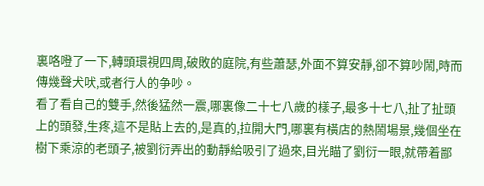裏咯噔了一下,轉頭環視四周,破敗的庭院,有些蕭瑟,外面不算安靜,卻不算吵鬧,時而傳幾聲犬吠,或者行人的争吵。
看了看自己的雙手,然後猛然一震,哪裏像二十七八歲的樣子,最多十七八,扯了扯頭上的頭發,生疼,這不是貼上去的,是真的,拉開大門,哪裏有橫店的熱鬧場景,幾個坐在樹下乘涼的老頭子,被劉衍弄出的動靜給吸引了過來,目光瞄了劉衍一眼,就帶着鄙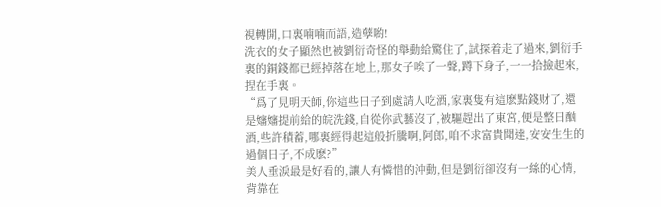視轉開,口裏喃喃而語,造孽喲!
洗衣的女子顯然也被劉衍奇怪的舉動給驚住了,試探着走了過來,劉衍手裏的銅錢都已經掉落在地上,那女子唉了一聲,蹲下身子,一一拾撿起來,捏在手裏。
“爲了見明天師,你這些日子到處請人吃酒,家裏隻有這麽點錢财了,還是嬸嬸提前給的皖洗錢,自從你武藝沒了,被驅趕出了東宮,便是整日酗酒,些許積蓄,哪裏經得起這般折騰啊,阿郎,咱不求富貴聞達,安安生生的過個日子,不成麽?”
美人垂淚最是好看的,讓人有憐惜的沖動,但是劉衍卻沒有一絲的心情,背靠在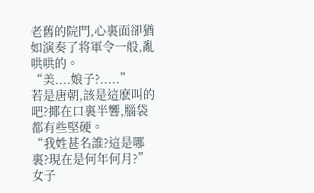老舊的院門,心裏面卻猶如演奏了将軍令一般,亂哄哄的。
“美....娘子?.....”
若是唐朝,該是這麽叫的吧?揶在口裏半響,腦袋都有些堅硬。
“我姓甚名誰?這是哪裏?現在是何年何月?”
女子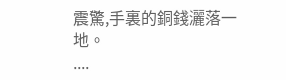震驚,手裏的銅錢灑落一地。
....